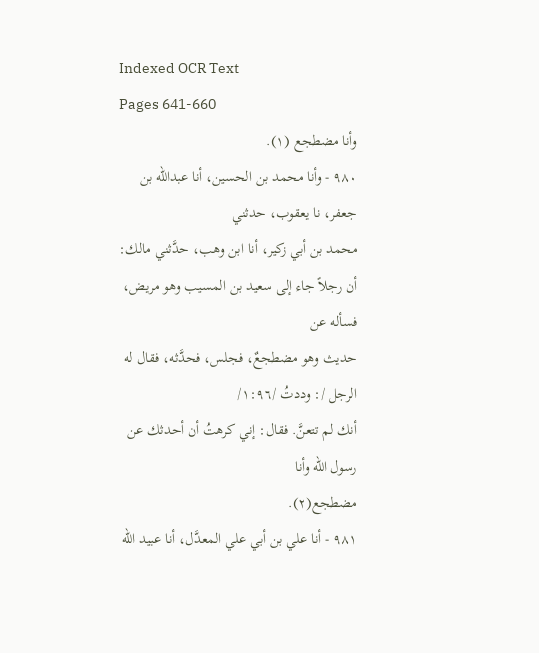Indexed OCR Text
Pages 641-660
وأنا مضطجع (١).
٩٨٠ - وأنا محمد بن الحسين، أنا عبدالله بن جعفر، نا يعقوب، حدثني
محمد بن أبي زكير، أنا ابن وهب، حدَّثني مالك:
أن رجلاً جاء إلى سعيد بن المسيب وهو مريض، فسأله عن
حديث وهو مضطجعٌ، فجلس، فحدَّثه، فقال له الرجل /: وددتُ /١:٩٦/
أنك لم تتعنَّ. فقال: إني كرهتُ أن أحدثك عن رسول الله وأنا
مضطجع(٢).
٩٨١ - أنا علي بن أبي علي المعدَّل، أنا عبيد الله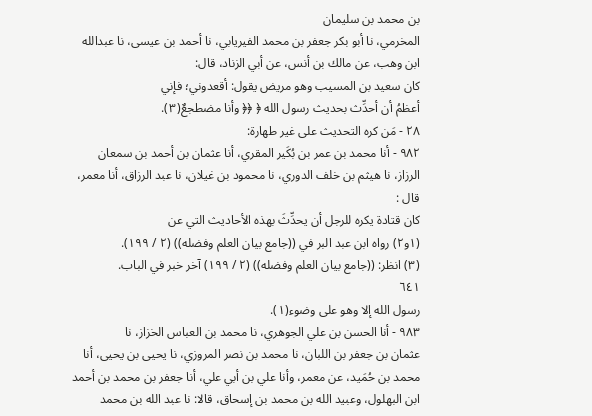بن محمد بن سليمان
المخرمي، نا أبو بكر جعفر بن محمد الفيريابي، نا أحمد بن عيسى، نا عبدالله
ابن وهب، عن مالك بن أنس، عن أبي الزناد، قال:
كان سعيد بن المسيب وهو مريض يقول: أقعدوني؛ فإني
أعظمُ أن أحدِّث بحديث رسول الله ﴿ ﴿﴿ وأنا مضطجعٌ(٣).
٢٨ - مَن كره التحديث على غير طهارة:
٩٨٢ - أنا محمد بن عمر بن بُكَير المقري، أنا عثمان بن أحمد بن سمعان
الرزاز، نا هيثم بن خلف الدوري، نا محمود بن غيلان، نا عبد الرزاق، أنا معمر،
قال :
كان قتادة يكره للرجل أن يحدِّثَ بهذه الأحاديث التي عن
(١و٢) رواه ابن عبد البر في ((جامع بيان العلم وفضله)) (٢ / ١٩٩).
(٣) انظر: ((جامع بيان العلم وفضله)) (٢ / ١٩٩) آخر خبر في الباب.
٦٤١
رسول الله إلا وهو على وضوء(١).
٩٨٣ - أنا الحسن بن علي الجوهري، نا محمد بن العباس الخزاز، نا
عثمان بن جعفر بن اللبان، نا محمد بن نصر المروزي، نا يحيى بن يحيى، أنا
محمد بن حُمَيد، عن معمر، وأنا علي بن أبي علي، أنا جعفر بن محمد بن أحمد
ابن البهلول، وعبيد الله بن محمد بن إسحاق، قالا: نا عبد الله بن محمد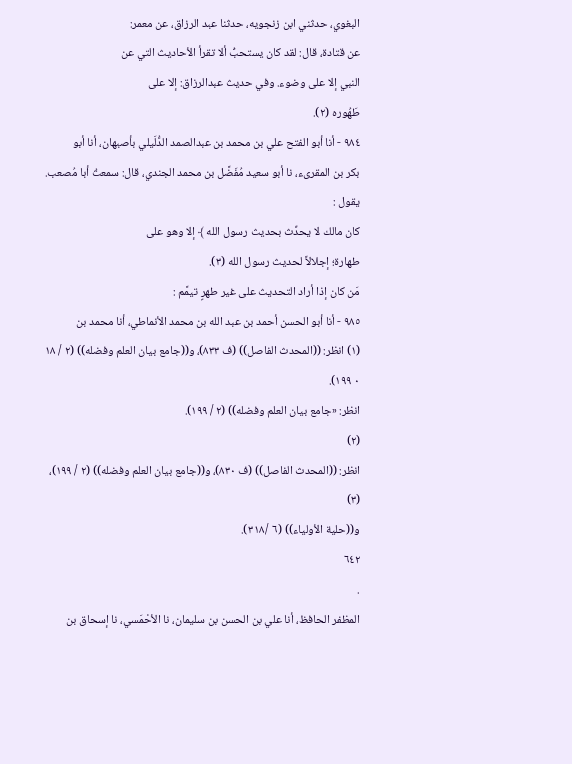البغوي، حدثني ابن زنجويه، حدثنا عبد الرزاق، عن معمر:
عن قتادة، قال: لقد كان يستحبُّ ألا تقرأ الأحاديث التي عن
النبي إلا على وضوء. وفي حديث عبدالرزاق: إلا على
طَهُوره (٢).
٩٨٤ - أنا أبو الفتح علي بن محمد بن عبدالصمد الدُّلَيلي بأصبهان، أنا أبو
بكر بن المقرىء، نا أبو سعيد مُفَضَّل بن محمد الجندي، قال: سمعتُ أبا مُصعب.
يقول :
كان مالك لا يحدِّث بحديث رسول الله ﴾ إلا وهو على
طهارة؛ إجلالاً لحديث رسول الله (٣).
مَن كان إذا أراد التحديث على غير طهرٍ تيمَّم :
٩٨٥ - أنا أبو الحسن أحمد بن عبد الله بن محمد الأنماطي، أنا محمد بن
(١) انظر: ((المحدث الفاصل)) (ف ٨٣٣)، و((جامع بيان العلم وفضله)) (٢ / ١٨
٠ ١٩٩).
انظر: «جامع بيان العلم وفضله)) (٢ / ١٩٩).
(٢)
انظر: ((المحدث الفاصل)) (ف ٨٣٠)، و((جامع بيان العلم وفضله)) (٢ / ١٩٩)،
(٣)
و((حلية الأولياء)) (٦ /٣١٨).
٦٤٢
.
المظفر الحافظ، أنا علي بن الحسن بن سليمان، نا الأحْمَسي، نا إسحاق بن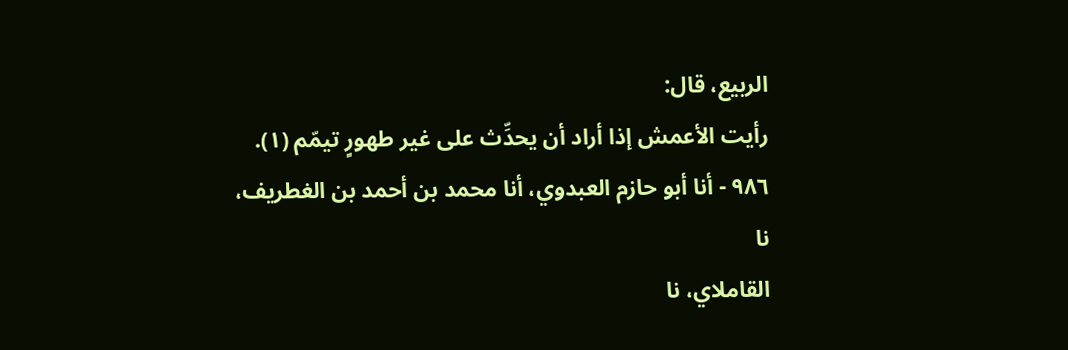الربيع، قال:
رأيت الأعمش إذا أراد أن يحدِّث على غير طهورٍ تيمّم (١).
٩٨٦ - أنا أبو حازم العبدوي، أنا محمد بن أحمد بن الغطريف، نا
القاملاي، نا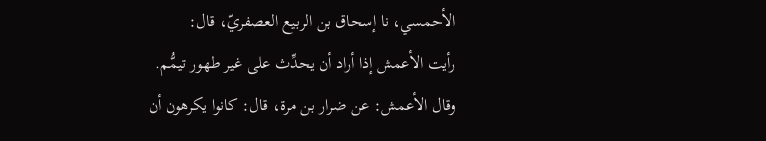الأحمسي، نا إسحاق بن الربيع العصفريّ، قال:
رأيت الأعمش إذا أراد أن يحدِّث على غير طهور تيمُّم.
وقال الأعمش: عن ضرار بن مرة، قال: كانوا يكرهون أن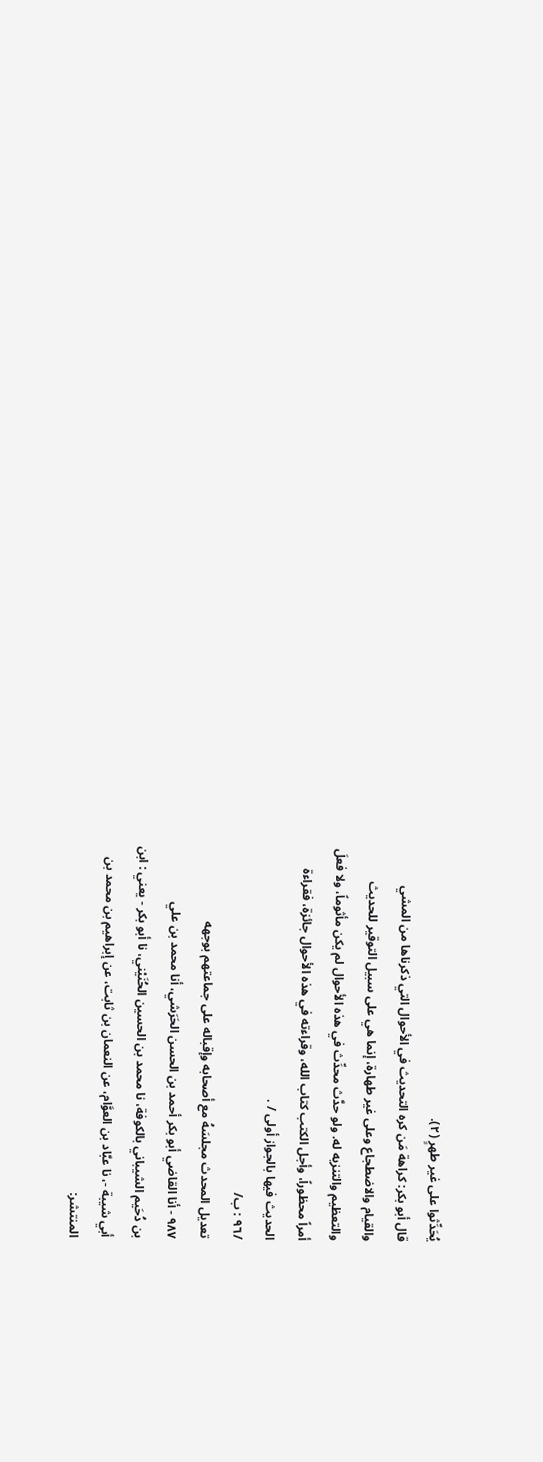يُحَدِّثوا على غير طهرٍ (٢).
قال أبو بكر: كراهة مَن كره التحديث في الأحوال التي ذكرناها من المشي
والقيام والاضطجاع وعلى غير طهارة، إنما هي على سبيل التوقير للحديث
والتعظيم والتنزيه له. ولو حدَّث محدِّث في هذه الأحوال لم يكن مأثوماً، ولا فعلَ
أمراً محظوراً، وأجل الكتب كتاب الله، وقراءته في هذه الأحوال جائزة، فقراءة
الحدیث فيها بالجواز أولى / .
/٩٦ : ب/
تعديل المحدث مجلسَهُ مع أصحابه وإقباله على جماعتهم بوجهه
٩٨٧ - أنا القاضي أبو بكر أحمد بن الحسن الحَرَشي، أنا محمد بن علي
بن دُحَيم الشيباني بالكوفة، نا محمد بن الحسين الحُنَيْني، نا أبو بكر - يعني : ابن
أبي شيبة -، نا عبَّاد بن العوَّام، عن النعمان بن ثابت، عن إبراهيم بن محمد بن
المنتشر: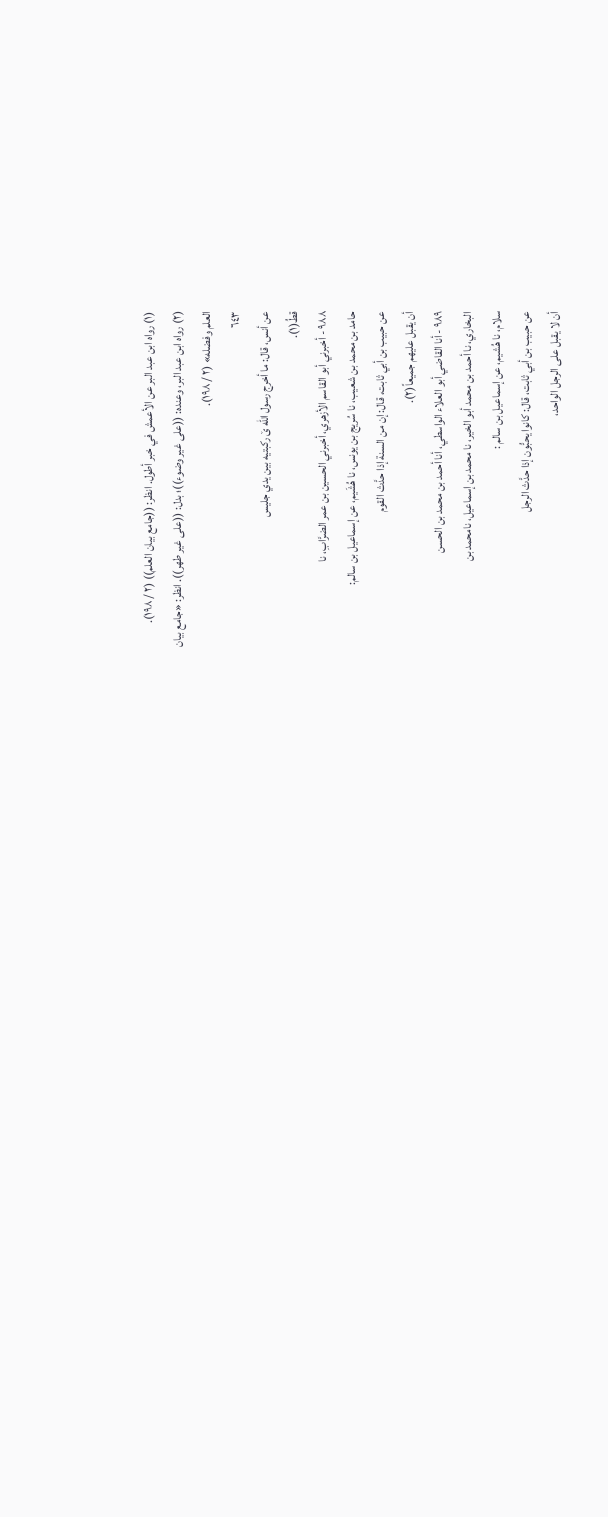(١) رواه ابن عبد البر عن الأعمش في خبر أطول. انظر: ((جامع بيان العلم)) (٢ / ١٩٨).
(٢) رواه ابن عبد البر، وعنده: ((على غير وضوء))؛ بدل: ((على غير طهر)). انظر: «جامع بيان
العلم وفضله» (٢ / ١٩٨).
٦٤٣
عن أنس، قال: ما أخرج رسول الله ێ ركبتيه بين يدي جليس
قطُ(١).
٩٨٨ - أخبرني أبو القاسم الأزهري، أخبرني الحسين بن عمر الضرَّابِ، نا
حامد بن محمد بن شعيب، نا سُريج بن يونس، نا هُشَيم، عن إسماعيل بن سالم:
عن حبيب بن أبي ثابت، قال: إن من السنة إذا حدَّث القوم
أن يقبل عليهم جميعاً(٢).
٩٨٩ - أنا القاضي أبو العلاء الواسطي، أنا أحمد بن محمد بن الحسن
البخاري، نا أحمد بن محمد أبو الخير، نا محمد بن إسماعيل، نامحمد بن
سلام، نا هُشيم، عن إسماعيل بن سالم :
عن حبيب بن أبي ثابت، قال: كانوا يحبُّون إذا حدَّث الرجل
أن لا يقبل على الرجل الواحد،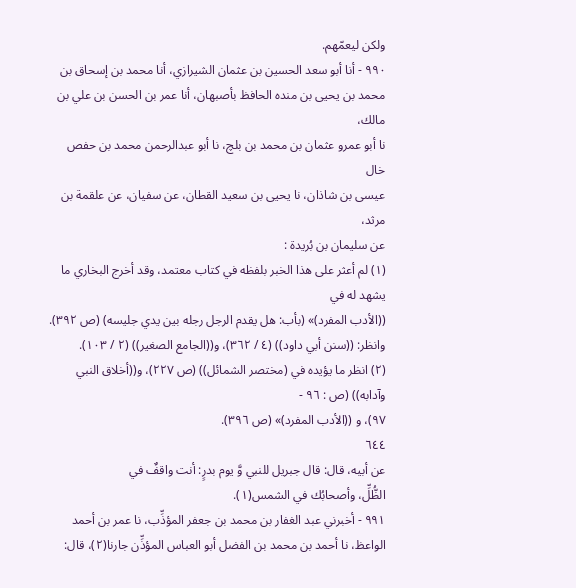ولكن ليعمّهم.
٩٩٠ - أنا أبو سعد الحسين بن عثمان الشيرازي، أنا محمد بن إسحاق بن
محمد بن يحيى بن منده الحافظ بأصبهان، أنا عمر بن الحسن بن علي بن مالك،
نا أبو عمرو عثمان بن محمد بن بلچ، نا أبو عبدالرحمن محمد بن حفص خال
عيسى بن شاذان، نا يحيى بن سعيد القطان، عن سفيان، عن علقمة بن مرثد،
عن سليمان بن بُريدة :
(١) لم أعثر على هذا الخبر بلفظه في كتاب معتمد، وقد أخرج البخاري ما يشهد له في
((الأدب المفرد)» (بأب: هل يقدم الرجل رجله بين يدي جليسه) (ص ٣٩٢).
وانظر: ((سنن أبي داود)) (٤ / ٣٦٢)، و((الجامع الصغير)) (٢ / ١٠٣).
(٢) انظر ما يؤيده في (مختصر الشمائل)) (ص ٢٢٧)، و((أخلاق النبي وآدابه)) (ص : ٩٦ -
٩٧)، و ((الأدب المفرد)» (ص ٣٩٦).
٦٤٤
عن أبيه، قال: قال جبريل للنبي وَّ يوم بدرٍ: أنت واقفٌ في
الظُّلِّ، وأصحابُك في الشمس(١).
٩٩١ - أخبرني عبد الغفار بن محمد بن جعفر المؤذِّب، نا عمر بن أحمد
الواعظ، نا أحمد بن محمد بن الفضل أبو العباس المؤذِّن جارنا(٢)، قال: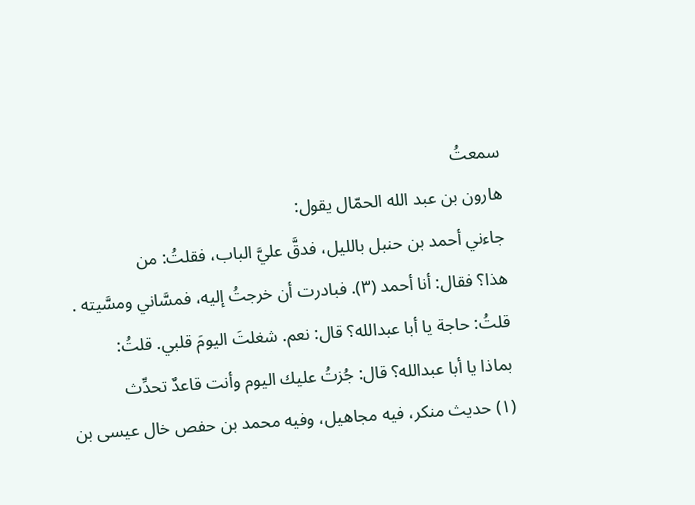سمعتُ
هارون بن عبد الله الحمّال يقول:
جاءني أحمد بن حنبل بالليل، فدقَّ عليَّ الباب، فقلتُ: من
هذا؟ فقال: أنا أحمد (٣). فبادرت أن خرجتُ إليه، فمسَّاني ومسَّيته .
قلتُ: حاجة يا أبا عبدالله؟ قال: نعم. شغلتَ اليومَ قلبي. قلتُ:
بماذا يا أبا عبدالله؟ قال: جُزتُ عليك اليوم وأنت قاعدٌ تحدِّث
(١) حديث منكر، فيه مجاهيل، وفيه محمد بن حفص خال عيسى بن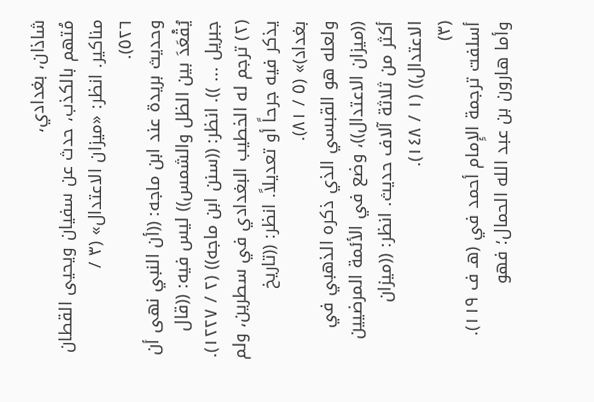شاذان، بغدادي،
مُتهم بالكذب، حدث عن سفيان ويحيى القطان مناكير. انظر: «ميزان الاعتدال» (٣ /
٥٢٦).
وحديث بريدة عند ابن ماجه: ((أن النبي نهى أن يُقْعَدَ بين الظل والشمس)) ليس فيه: ((قال
جبريل ... )). انظر: ((سنن ابن ماجه)) (٢ / ١٢٢٧).
(٢) ترجم له الخطيب البغدادي في سطرين، ولم يذكر فيه جرحاً أو تعديلاً. انظر: ((تاريخ
بغداد)» (٥ / ٨١).
ولعله هو القبسي الذي ذكره الذهبي في ((ميزان الاعتدال))، وضع في الأئمة المرضيين
أكثر من ثلاثة آلاف حديث. انظر: ((ميزان الاعتدال)) (١ / ١٤٨).
(٣)
أسلفت ترجمة الإِمام أحمد في (هـ ف ١١٩).
وأما هارون بن عبد الله الحمال؛ فهو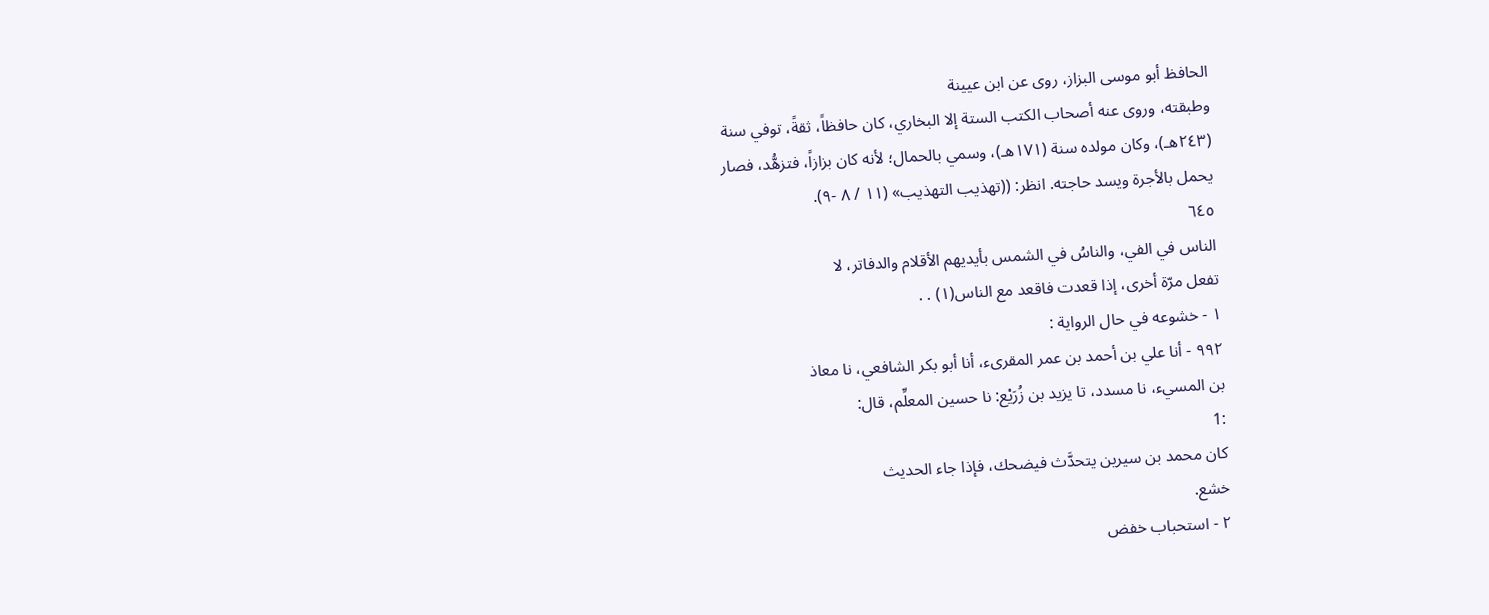الحافظ أبو موسى البزاز، روى عن ابن عيينة
وطبقته، وروى عنه أصحاب الكتب الستة إلا البخاري، كان حافظاً، ثقةً، توفي سنة
(٢٤٣هـ)، وكان مولده سنة (١٧١هـ)، وسمي بالحمال؛ لأنه كان بزازاً، فتزهُّد، فصار
يحمل بالأجرة ويسد حاجته. انظر: ((تهذيب التهذيب» (١١ / ٨ -٩).
٦٤٥
الناس في الفي، والناسُ في الشمس بأيديهم الأقلام والدفاتر، لا
تفعل مرّة أخرى، إذا قعدت فاقعد مع الناس(١) . .
١ - خشوعه في حال الرواية :
٩٩٢ - أنا علي بن أحمد بن عمر المقرىء، أنا أبو بكر الشافعي، نا معاذ
بن المسيء، نا مسدد، تا يزيد بن زُرَيْع: نا حسين المعلِّم، قال:
:1
كان محمد بن سيرين يتحدَّث فيضحك، فإذا جاء الحديث
خشع.
٢ - استحباب خفض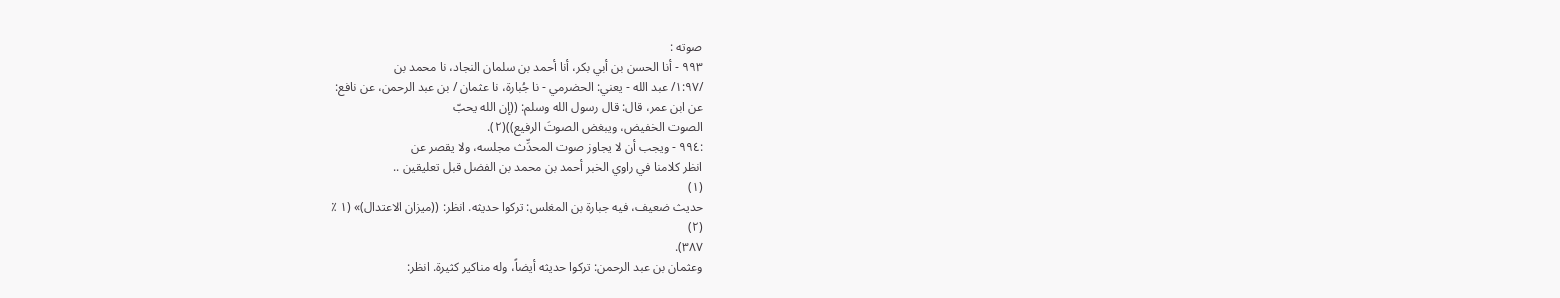صوته :
٩٩٣ - أنا الحسن بن أبي بكر، أنا أحمد بن سلمان النجاد، نا محمد بن
/١:٩٧/ عبد الله - يعني: الحضرمي - نا جُبارة، نا عثمان / بن عبد الرحمن، عن نافع:
عن ابن عمر، قال: قال رسول الله وسلم: ((إن الله يحبّ
الصوت الخفيض، ويبغض الصوتَ الرفيع))(٢).
:٩٩٤ - ويجب أن لا يجاوز صوت المحدِّث مجلسه، ولا يقصر عن
انظر كلامنا في راوي الخبر أحمد بن محمد بن الفضل قبل تعليقين ..
(١)
حديث ضعيف، فيه جبارة بن المغلس: تركوا حديثه. انظر: ((ميزان الاعتدال)» (١ ٪
(٢)
٣٨٧).
وعثمان بن عبد الرحمن: تركوا حديثه أيضاً، وله مناكير كثيرة. انظر: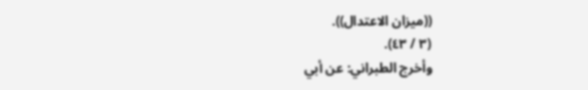((ميزان الاعتدال)).
(٣ / ٤٣).
وأخرج الطبراني: عن أبي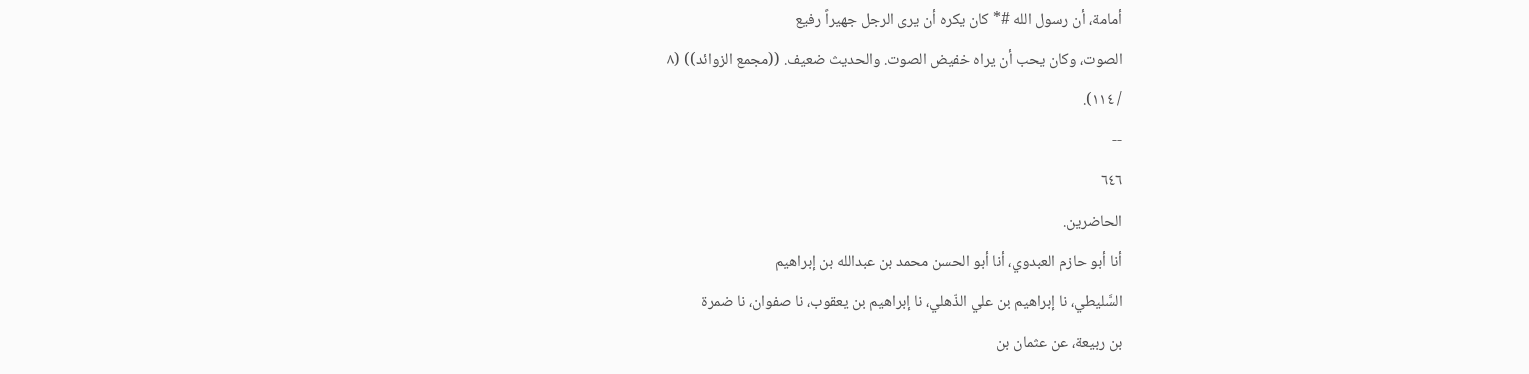أمامة، أن رسول الله #* كان يكره أن يرى الرجل جهیراً رفيع
الصوت، وكان يحب أن يراه خفيض الصوت. والحديث ضعيف. ((مجمع الزوائد)) (٨
/ ١١٤).
--
٦٤٦
الحاضرين.
أنا أبو حازم العبدوي، أنا أبو الحسن محمد بن عبدالله بن إبراهيم
السَّليطي، نا إبراهيم بن علي الذّهلي، نا إبراهيم بن يعقوب، نا صفوان، نا ضمرة
بن ربيعة، عن عثمان بن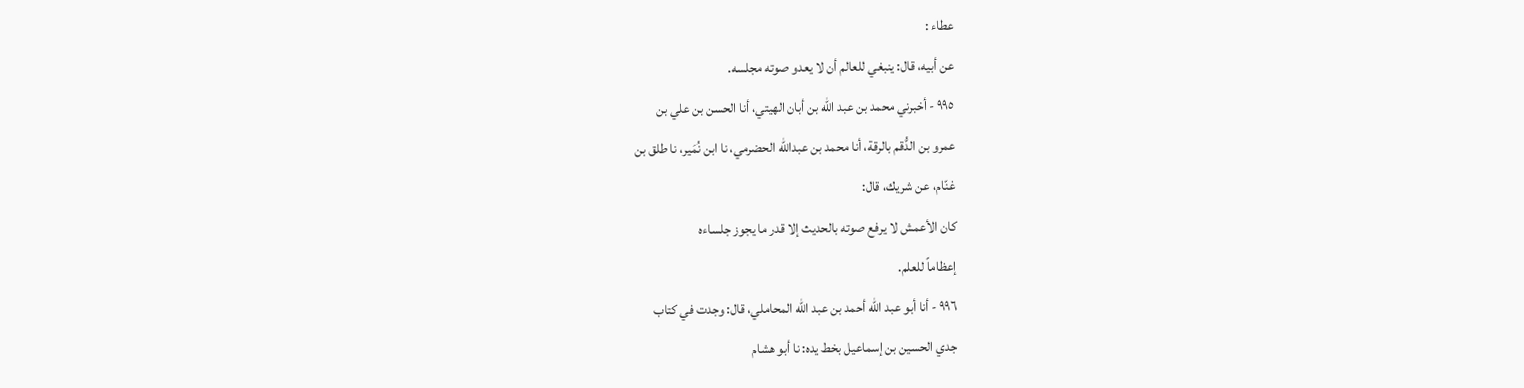عطاء :
عن أبيه، قال: ينبغي للعالم أن لا يعدو صوته مجلسه.
٩٩٥ - أخبرني محمد بن عبد الله بن أبان الهيتي، أنا الحسن بن علي بن
عمرو بن الدُّقم بالرقة، أنا محمد بن عبدالله الحضرمي، نا ابن نُمَير، نا طلق بن
غنّام، عن شريك، قال:
كان الأعمش لا يرفع صوته بالحديث إلا قدر ما يجوز جلساءه
إعظاماً للعلم.
٩٩٦ - أنا أبو عبد الله أحمد بن عبد الله المحاملي، قال: وجدت في كتاب
جدي الحسين بن إسماعيل بخط يده: نا أبو هشام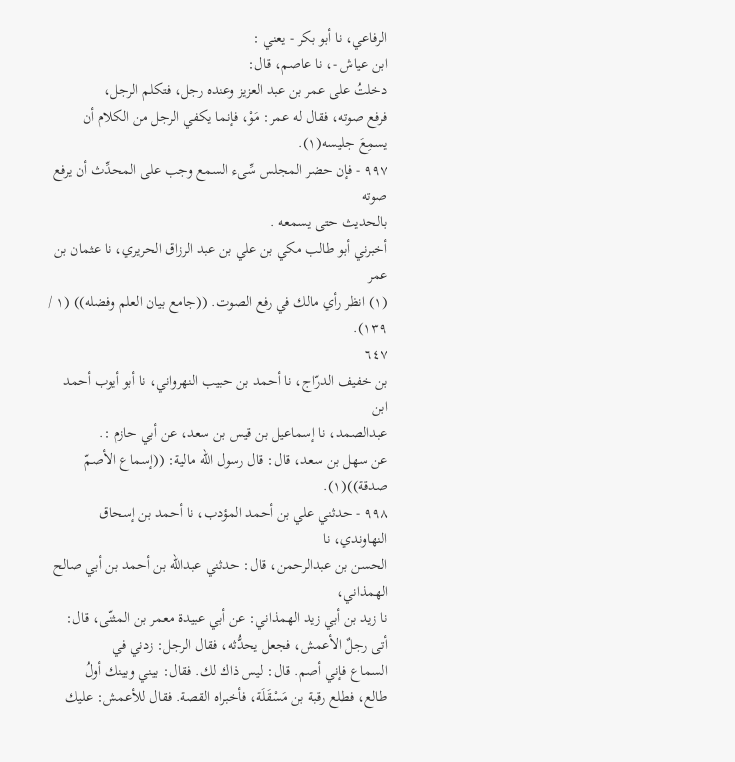الرفاعي، نا أبو بكر - يعني :
ابن عياش -، نا عاصم، قال:
دخلتُ على عمر بن عبد العزيز وعنده رجل، فتكلم الرجل،
فرفع صوته، فقال له عمر: مَوْ، فإنما يكفي الرجل من الكلام أن
يسمِعَ جليسه(١).
٩٩٧ - فإن حضر المجلس سِّىء السمع وجب على المحدِّث أن يرفع صوته
بالحديث حتى يسمعه .
أخبرني أبو طالب مكي بن علي بن عبد الرزاق الحريري، نا عثمان بن عمر
(١) انظر رأي مالك في رفع الصوت. ((جامع بيان العلم وفضله)) (١ / ١٣٩).
٦٤٧
بن خفيف الدرّاج، نا أحمد بن حبيب النهرواني، نا أبو أيوب أحمد ابن
عبدالصمد، نا إسماعيل بن قيس بن سعد، عن أبي حازم :.
عن سهل بن سعد، قال: قال رسول الله مالية: ((إسماع الأصمّ
صدقة))(١).
٩٩٨ - حدثني علي بن أحمد المؤدب، نا أحمد بن إسحاق النهاوندي، نا
الحسن بن عبدالرحمن، قال: حدثني عبدالله بن أحمد بن أبي صالح الهمذاني،
نا زيد بن أبي زيد الهمذاني: عن أبي عبيدة معمر بن المثنّى، قال:
أتى رجلٌ الأعمش، فجعل يحدُّثه، فقال الرجل: زدني في
السماع فإني أصم. قال: ليس ذاك لك. فقال: بيني وبينك أولُ
طالع، فطلع رقبة بن مَسْقَلَة، فأخبراه القصة. فقال للأعمش: عليك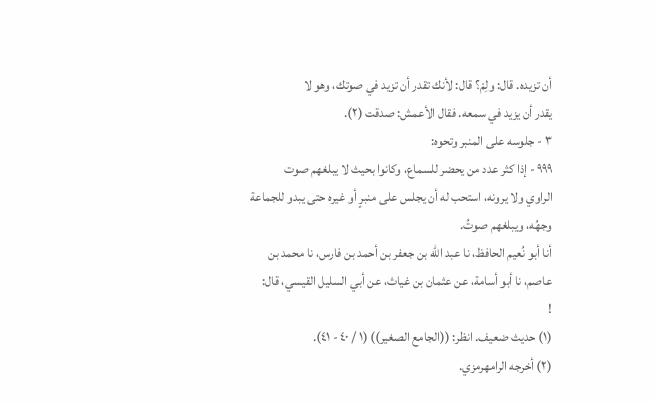أن تزيده. قال: ولِمْ؟ قال: لأنك تقدر أن تزيد في صوتك، وهو لا
يقدر أن يزيد في سمعه. فقال الأعمش: صدقت (٢).
٣ - جلوسه على المنبر وتحوہ:
٩٩٩ - إذا كثر عدد من يحضر للسماع، وكانوا بحيث لا يبلغهم صوت
الراوي ولا يرونه، استحب له أن يجلس على منبرٍ أو غيره حتى يبدو للجماعة
وجهُه، ويبلغهم صوتُ.
أنا أبو نُعيم الحافظ، نا عبد الله بن جعفر بن أحمد بن فارس، نا محمد بن
عاصم، نا أبو أسامة، عن عثمان بن غياث، عن أبي السليل القيسي، قال:
!
(١) حديث ضعيف. انظر: ((الجامع الصغير)) (١ / ٤٠ - ٤١).
(٢) أخرجه الرامهرمزي.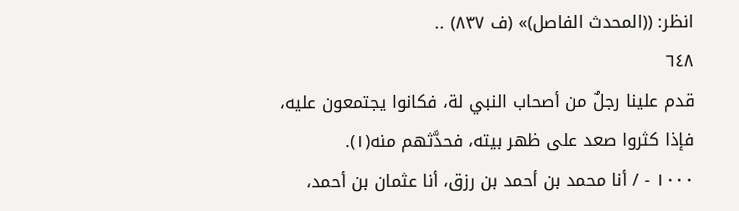انظر: ((المحدث الفاصل)» (ف ٨٣٧) ..
٦٤٨
قدم علينا رجلٌ من أصحاب النبي لة، فكانوا يجتمعون عليه،
فإذا كثروا صعد على ظهر بيته، فحدَّثهم منه(١).
١٠٠٠ - / أنا محمد بن أحمد بن رزق، أنا عثمان بن أحمد،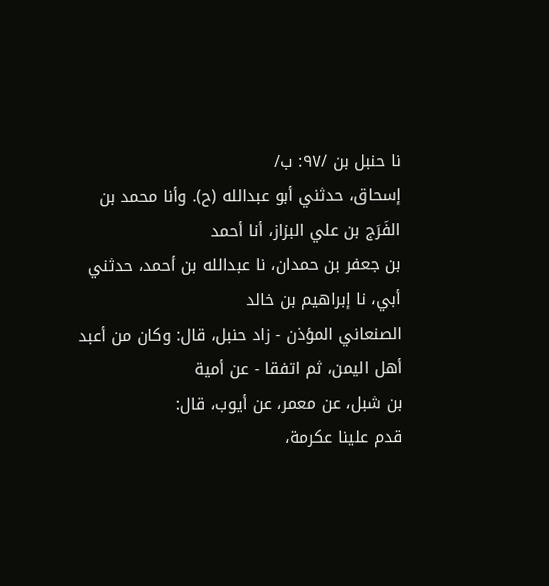نا حنبل بن /٩٧: ب/
إسحاق، حدثني أبو عبدالله (ح). وأنا محمد بن الفَرَج بن علي البزاز، أنا أحمد
بن جعفر بن حمدان، نا عبدالله بن أحمد، حدثني أبي، نا إبراهيم بن خالد
الصنعاني المؤذن - زاد حنبل، قال: وكان من أعبد أهل اليمن، ثم اتفقا - عن أمية
بن شبل، عن معمر، عن أيوب، قال:
قدم علینا عكرمة،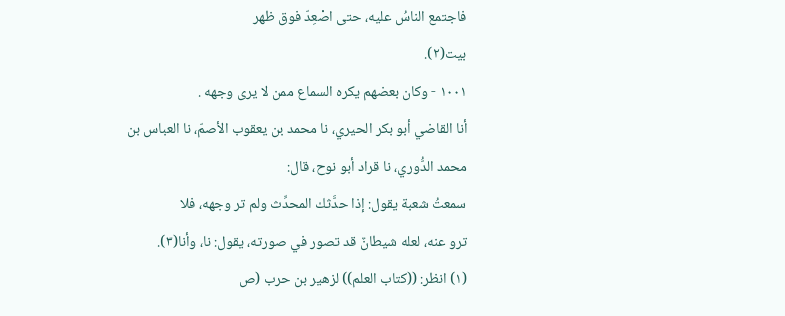فاجتمع الناسُ علیه، حتى اصْعِدّ فوق ظهر
بیت(٢).
١٠٠١ - وكان بعضهم یکره السماع ممن لا یری وجهه .
أنا القاضي أبو بكر الحيري، نا محمد بن يعقوب الأصمّ، نا العباس بن
محمد الدُّوري، نا قراد أبو نوح، قال:
سمعتُ شعبة يقول: إذا حدَّثك المحدِّث ولم تر وجهه، فلا
ترو عنه، لعله شيطانٌ قد تصور في صورته، يقول: نا، وأنا(٣).
(١) انظر: ((كتاب العلم)) لزهير بن حرب (ص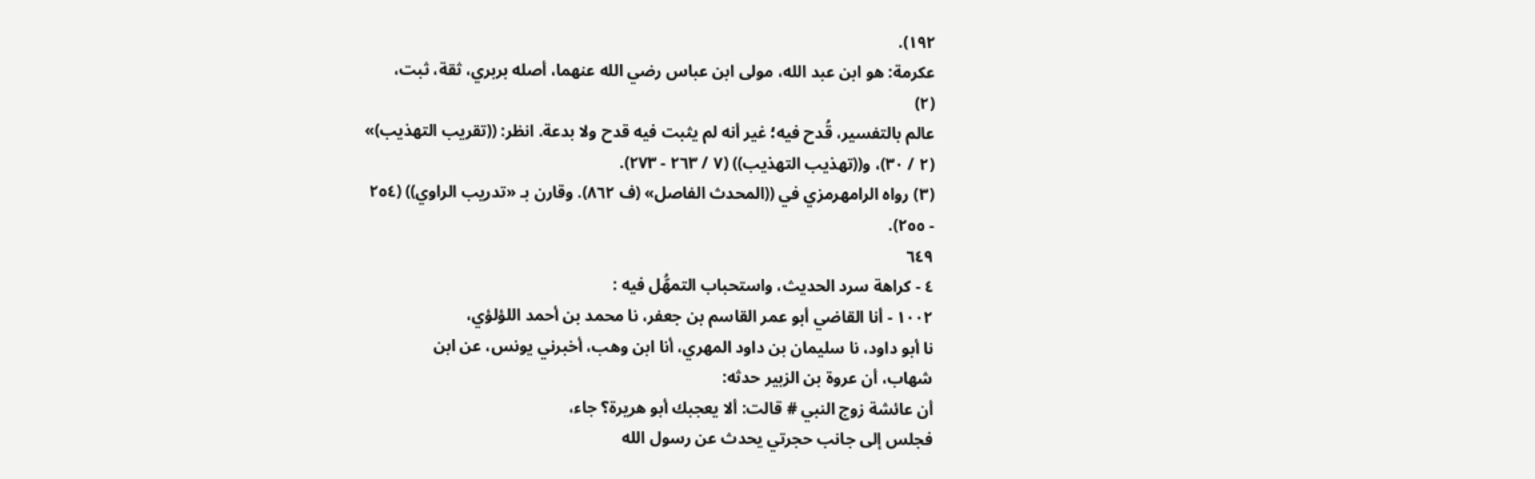١٩٢).
عكرمة: هو ابن عبد الله، مولى ابن عباس رضي الله عنهما، أصله بربري، ثقة، ثبت،
(٢)
عالم بالتفسير، قُدح فيه؛ غير أنه لم يثبت فيه قدح ولا بدعة. انظر: ((تقريب التهذيب)»
(٢ / ٣٠)، و((تهذيب التهذيب)) (٧ / ٢٦٣ - ٢٧٣).
(٣) رواه الرامهرمزي في ((المحدث الفاصل» (ف ٨٦٢). وقارن بـ «تدريب الراوي)) (٢٥٤
- ٢٥٥).
٦٤٩
٤ - كراهة سرد الحديث، واستحباب التمهُّل فيه :
١٠٠٢ - أنا القاضي أبو عمر القاسم بن جعفر، نا محمد بن أحمد اللؤلؤي،
نا أبو داود، نا سليمان بن داود المهري، أنا ابن وهب، أخبرني يونس، عن ابن
شهاب، أن عروة بن الزبير حدثه:
أن عائشة زوج النبي # قالت: ألا يعجبك أبو هريرة؟ جاء،
فجلس إلى جانب حجرتي يحدث عن رسول الله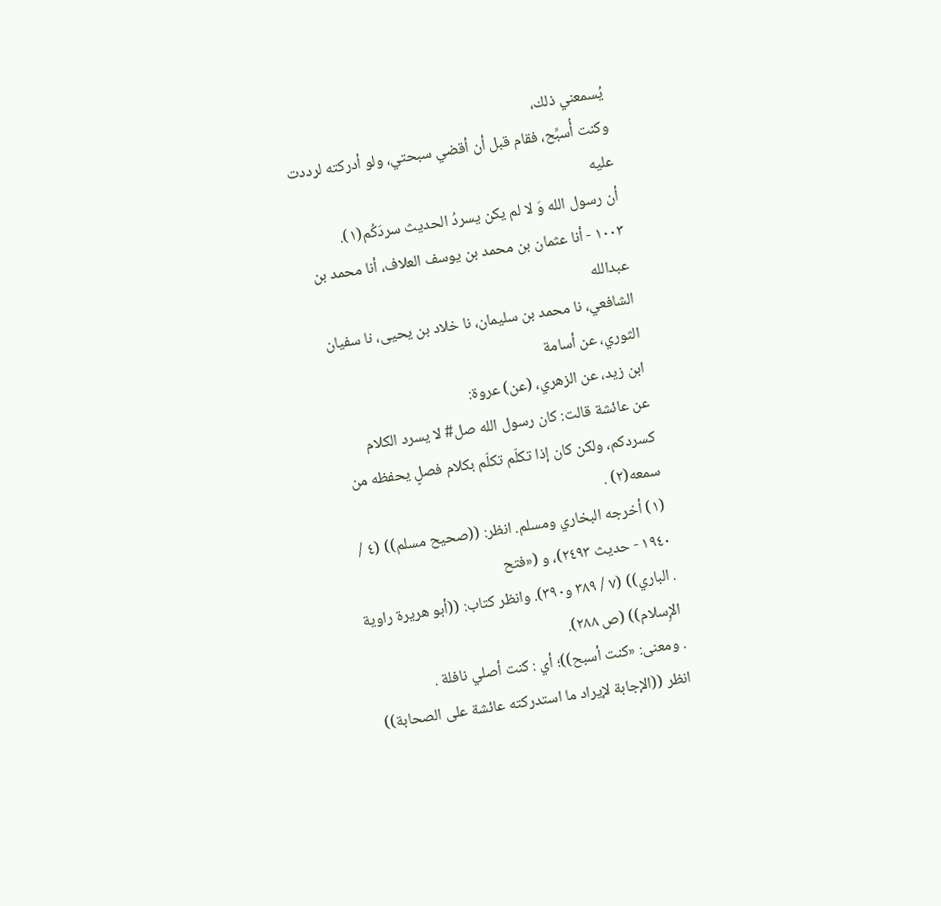يُسمعني ذلك،
وكنت أُسبِّح، فقام قبل أن أقضي سبحتي، ولو أدركته لرددت عليه
أن رسول الله وَ لا لم يكن يسردُ الحديث سردَكُم(١).
١٠٠٣ - أنا عثمان بن محمد بن يوسف العلاف، أنا محمد بن عبدالله
الشافعي، نا محمد بن سليمان، نا خلاد بن يحيى، نا سفيان الثوري، عن أسامة
ابن زيد، عن الزهري، (عن) عروة:
عن عائشة قالت: كان رسول الله صل# لا يسرد الكلام
كسردكم، ولكن كان إذا تكلّم تكلّم بكلام فصلٍ يحفظه من
سمعه(٢) .
(١) أخرجه البخاري ومسلم. انظر: ((صحيح مسلم)) (٤ / ١٩٤٠ - حديث ٢٤٩٣)، و («فتح
. الباري)) (٧ / ٣٨٩ و٣٩٠). وانظر كتاب: ((أبو هريرة راوية الإِسلام)) (ص ٢٨٨).
. ومعنى: «كنت أسبح))؛ أي : كنت أصلي نافلة .
انظر ((الإجابة لإيراد ما استدركته عائشة على الصحابة))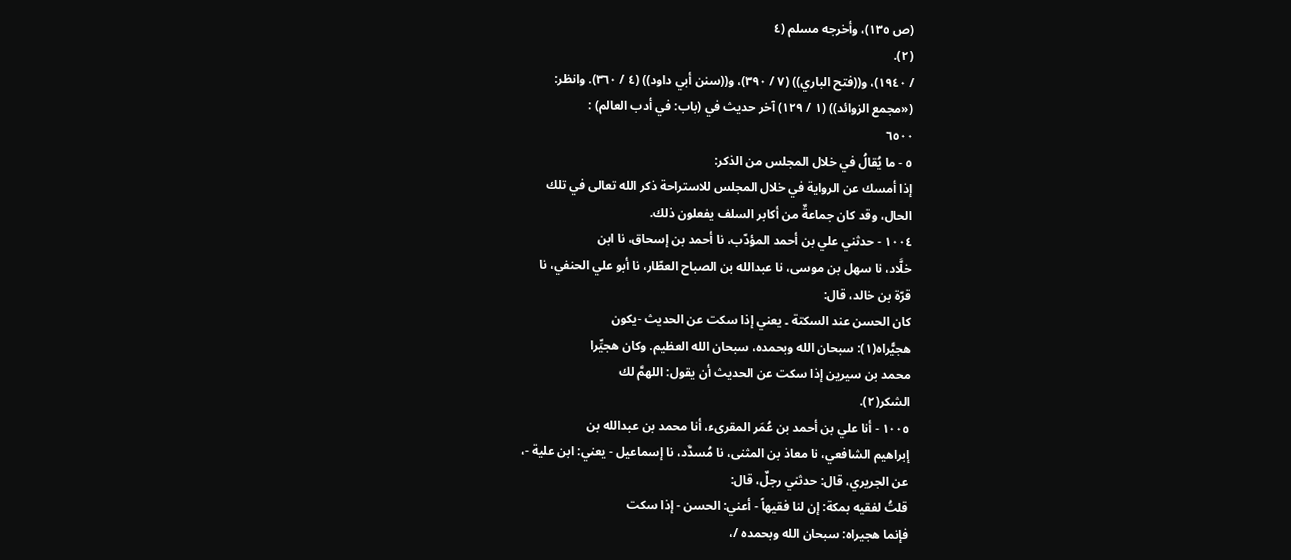(ص ١٣٥)، وأخرجه مسلم (٤
(٢).
/ ١٩٤٠)، و((فتح الباري)) (٧ / ٣٩٠)، و((سنن أبي داود)) (٤ / ٣٦٠). وانظر:
(«مجمع الزوائد)) (١ / ١٢٩) آخر حديث في (باب: في أدب العالم) :
٦٥٠٠
٥ - ما يُقالُ في خلال المجلس من الذكر:
إذا أمسك عن الرواية في خلال المجلس للاستراحة ذكر الله تعالى في تلك
الحال، وقد كان جماعةٌ من أكابر السلف يفعلون ذلك.
١٠٠٤ - حدثني علي بن أحمد المؤدّب، نا أحمد بن إسحاق، نا ابن
خلَّاد، نا سهل بن موسى، نا عبدالله بن الصباح العطّار، نا أبو علي الحنفي، نا
قرّة بن خالد، قال:
کان الحسن عند السکتة ۔ یعني إذا سكت عن الحدیث -یکون
هجيًّراه(١): سبحان الله وبحمده، سبحان الله العظيم. وكان هجیِّرا
محمد بن سيرين إذا سكت عن الحديث أن يقول: اللهمَّ لك
الشكر(٢).
١٠٠٥ - أنا علي بن أحمد بن عُمَر المقرىء، أنا محمد بن عبدالله بن
إبراهيم الشافعي، نا معاذ بن المثنى، نا مُسدَّد، نا إسماعيل - يعني: ابن علية -،
عن الجريري، قال: حدثني رجلٌ، قال:
قلتُ لفقيه بمكة: إن لنا فقيهاً - أعني: الحسن - إذا سكت
فإنما هجيراه: سبحان الله وبحمده /،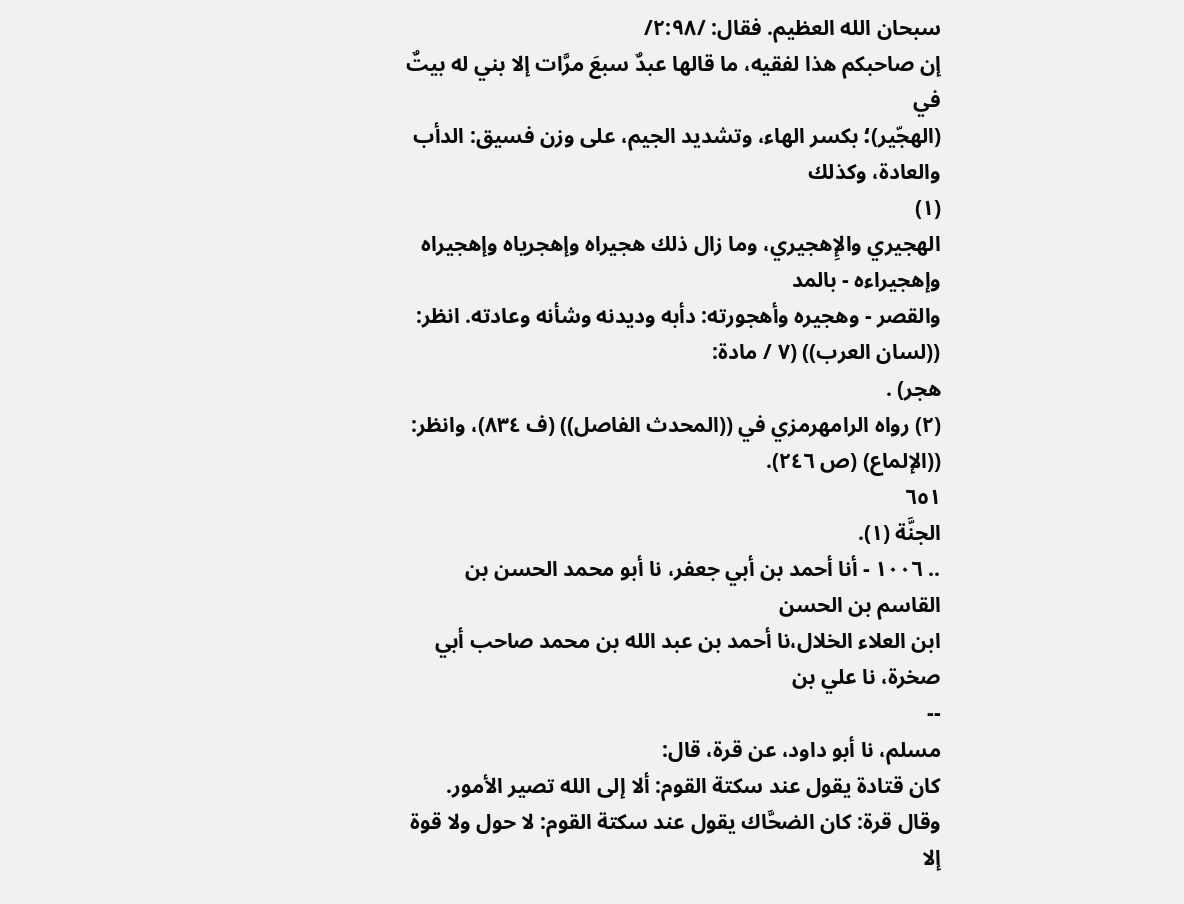سبحان الله العظيم. فقال: /٢:٩٨/
إن صاحبكم هذا لفقيه، ما قالها عبدٌ سبعَ مرَّات إلا بني له بيتٌ في
(الهجّير)؛ بكسر الهاء، وتشديد الجيم، على وزن فسيق: الدأب والعادة، وكذلك
(١)
الهجيري والإِهجيري، وما زال ذلك هجيراه وإهجرياه وإهجيراه وإهجيراءه - بالمد
والقصر - وهجيره وأهجورته: دأبه وديدنه وشأنه وعادته. انظر: ((لسان العرب)) (٧ / مادة:
هجر) .
(٢) رواه الرامهرمزي في ((المحدث الفاصل)) (ف ٨٣٤)، وانظر: ((الإلماع) (ص ٢٤٦).
٦٥١
الجنَّة (١).
.. ١٠٠٦ - أنا أحمد بن أبي جعفر، نا أبو محمد الحسن بن القاسم بن الحسن
ابن العلاء الخلال،نا أحمد بن عبد الله بن محمد صاحب أبي صخرة، نا علي بن
--
مسلم، نا أبو داود، عن قرة، قال:
كان قتادة يقول عند سكتة القوم: ألا إلى الله تصير الأمور.
وقال قرة: كان الضحَّاك يقول عند سكتة القوم: لا حول ولا قوة إلا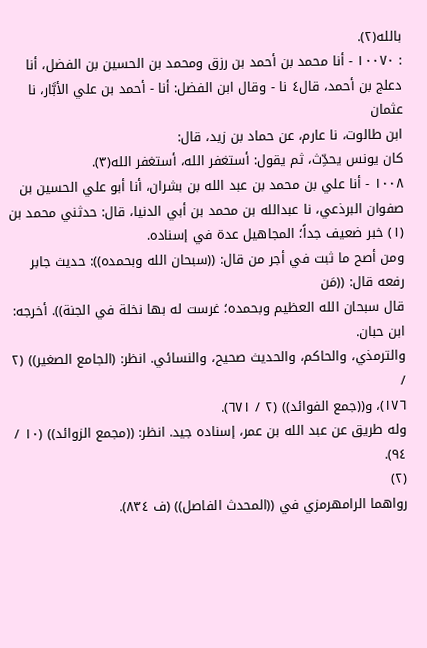بالله(٢).
: ١٠٠٧٠ - أنا محمد بن أحمد بن رزق ومحمد بن الحسين بن الفضل، أنا
دعلج بن أحمد، قال٤ نا - وقال ابن الفضل: أنا - أحمد بن علي الأبَّار، نا عثمان
ابن طالوت، نا عارم، عن حماد بن زيد، قال:
كان يونس يحدِّث، ثم يقول: أستغفر الله، أستغفر الله(٣).
١٠٠٨ - أنا علي بن محمد بن عبد الله بن بشران، أنا أبو علي الحسين بن
صفوان البرذعي، نا عبدالله بن محمد بن أبي الدنيا، قال: حدثني محمد بن
(١) خبر ضعيف جداً؛ المجاهيل عدة في إسناده.
ومن أصح ما ثبت في أجر من قال: ((سبحان الله وبحمده)): حديث جابر رفعه قال: ((مَن
قال سبحان الله العظيم وبحمده؛ غرست له بها نخلة في الجنة)). أخرجه: ابن حبان.
والترمذي، والحاكم، والحديث صحيح، والنسائي. انظر: (الجامع الصغير)) (٢ /
١٧٦)، و((جمع الفوائد)) (٢ / ٦٧١).
وله طريق عن عبد الله بن عمر، إسناده جيد. انظر: ((مجمع الزوائد)) (١٠ / ٩٤).
(٢)
رواهما الرامهرمزي في ((المحدث الفاصل)) (ف ٨٣٤).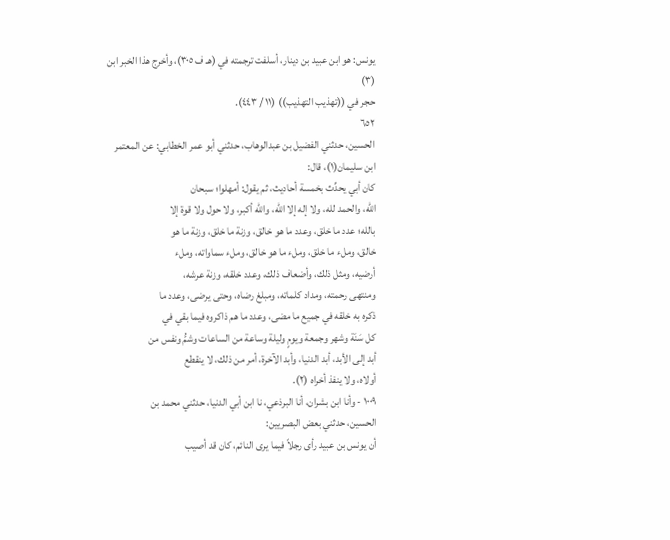يونس: هو ابن عبيد بن دينار، أسلفت ترجمته في (هـ ف ٣٠٥)، وأخرج هذا الخبر ابن
(٣)
حجر في ((تهذيب التهذيب)) (١١ / ٤٤٣).
٦٥٢
الحسين، حدثني الفضيل بن عبدالوهاب، حدثني أبو عمر الخطابي: عن المعتمر
ابن سليمان(١)، قال:
كان أبي يحدِّث بخمسة أحاديث، ثم يقول: أمهلوا؛ سبحان
الله، والحمد لله، ولا إله إلا الله، والله أكبر، ولا حول ولا قوة إلا
بالله؛ عدد ما خلق، وعدد ما هو خالق، وزنة ما خلق، وزنة ما هو
خالق، وملء ما خلق، وملء ما هو خالق، وملء سماواته، وملء
أرضيه، ومثل ذلك، وأضعاف ذلك، وعدد خلقه، وزنة عرشه،
ومنتھی رحمته، ومداد كلماته، ومبلغ رضاه، وحتی یرضى، وعدد ما
ذكره به خلقه في جميع ما مضى، وعدد ما هم ذاكروه فيما بقي في
كل سَنَة وشهر وجمعة ويومٍ وليلة وساعة من الساعات وشمُّ ونفس من
أبد إلى الأبد، أبد الدنيا، وأبد الآخرة، أمر من ذلك، لا ينقطع
أولاه، ولا ينفذ أخراه (٢).
١٠٠٩ - وأنا ابن بشران، أنا البرذعي، نا ابن أبي الدنيا، حدثني محمد بن
الحسين، حدثني بعض البصريين:
أن يونس بن عبيد رأى رجلاً فيما يرى النائم، كان قد أصيب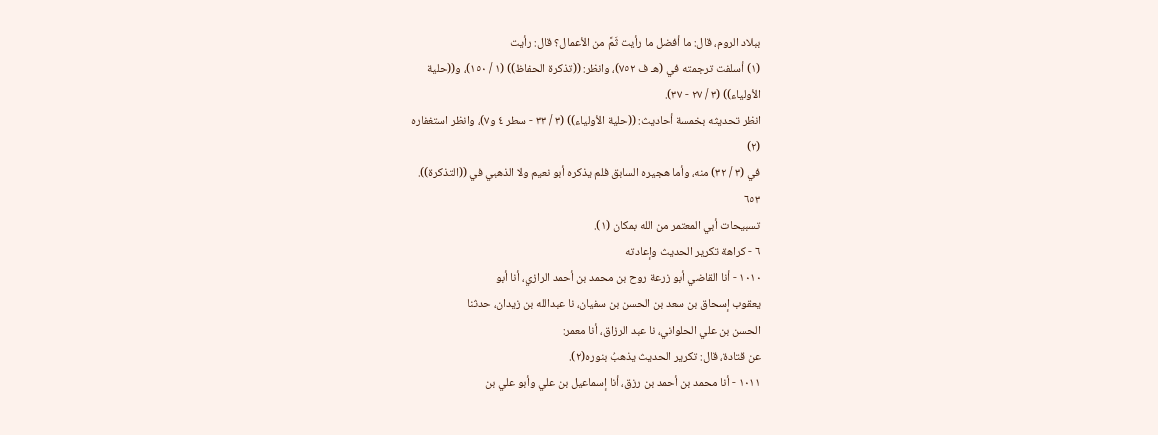ببلاد الروم، قال: ما أفضل ما رأيت ثَمَّ من الأعمال؟ قال: رأيت
(١) أسلفت ترجمته في (هـ ف ٧٥٢)، وانظر: ((تذكرة الحفاظ)) (١ / ١٥٠)، و((حلية
الأولياء)) (٣ / ٢٧ - ٣٧).
انظر تحديثه بخمسة أحاديث: ((حلية الأولياء)) (٣ / ٣٣ - سطر ٤ و٧)، وانظر استغفاره
(٢)
في (٣ / ٣٢) منه، وأما هجيره السابق فلم يذكره أبو نعيم ولا الذهبي في ((التذكرة)).
٦٥٣
تسبيحات أبي المعتمر من الله بمكان (١).
٦ - كراهة تكرير الحديث وإعادته
١٠١٠ - أنا القاضي أبو زرعة روح بن محمد بن أحمد الرازي، أنا أبو
يعقوب إسحاق بن سعد بن الحسن بن سفيان، نا عبدالله بن زیدان، حدثنا
الحسن بن علي الحلواني، نا عبد الرزاق، أنا معمر:
عن قتادة، قال: تكرير الحديث يذهبُ بنوره(٢).
١٠١١ - أنا محمد بن أحمد بن رزق، أنا إسماعيل بن علي وأبو علي بن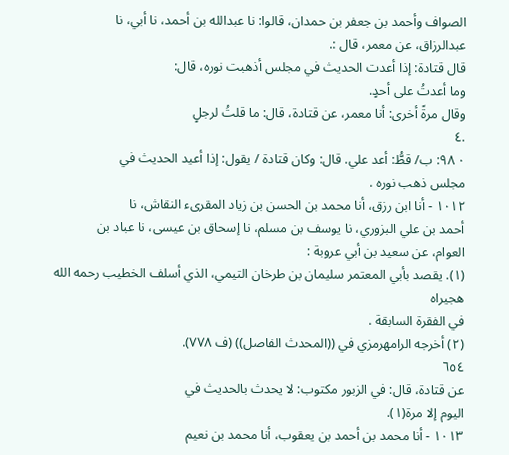الصواف وأحمد بن جعفر بن حمدان، قالوا: نا عبدالله بن أحمد، نا أبي، نا
عبدالرزاق، عن معمر، قال :.
قال قتادة: إذا أعدت الحديث في مجلس أذهبت نوره، قال:
وما أعدتُ على أحدٍ.
وقال مرةً أخرى: أنا معمر، عن قتادة، قال: ما قلتُ لرجلٍ
.٤
٠ ٩٨: ب/ قطُّ: أعد علي. قال: وكان قتادة / يقول: إذا أعيد الحديث في
مجلس ذهب نوره .
١٠١٢ - أنا ابن رزق، أنا محمد بن الحسن بن زياد المقرىء النقاش، نا
أحمد بن علي البزوري، نا يوسف بن مسلم، نا إسحاق بن عيسى، نا عباد بن
العوام، عن سعيد بن أبي عروبة :
(١). يقصد بأبي المعتمر سليمان بن طرخان التيمي، الذي أسلف الخطيب رحمه الله هجيراه
في الفقرة السابقة .
(٢) أخرجه الرامهرمزي في ((المحدث الفاصل)) (ف ٧٧٨).
٦٥٤
عن قتادة، قال: في الزبور مكتوب: لا يحدث بالحديث في
اليوم إلا مرة(١).
١٠١٣ - أنا محمد بن أحمد بن يعقوب، أنا محمد بن نعيم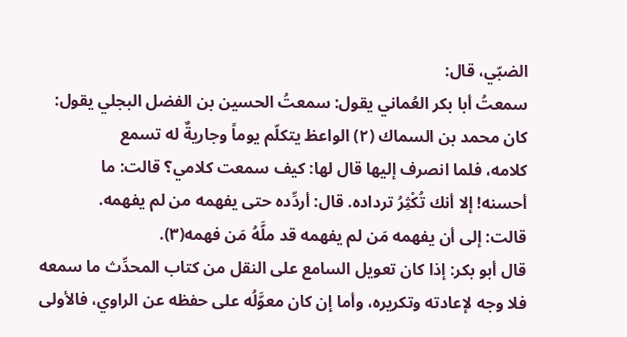الضبّي، قال:
سمعتُ أبا بكر العُماني يقول: سمعتُ الحسين بن الفضل البجلي يقول:
كان محمد بن السماك (٢) الواعظ يتكلّم يوماً وجاريةٌ له تسمع
کلامه، فلما انصرف إليها قال لها: كيف سمعت كلامي؟ قالت: ما
أحسنه! إلا أنك تُكْثِرُ ترداده. قال: أردِّده حتى يفهمه من لم يفهمه.
قالت: إلى أن يفهمه مَن لم يفهمه قد ملَّهُ مَن فهمه(٣).
قال أبو بكر: إذا كان تعويل السامع على النقل من كتاب المحدِّث ما سمعه
فلا وجه لإعادته وتكريره، وأما إن كان معوَّلُه على حفظه عن الراوي، فالأولى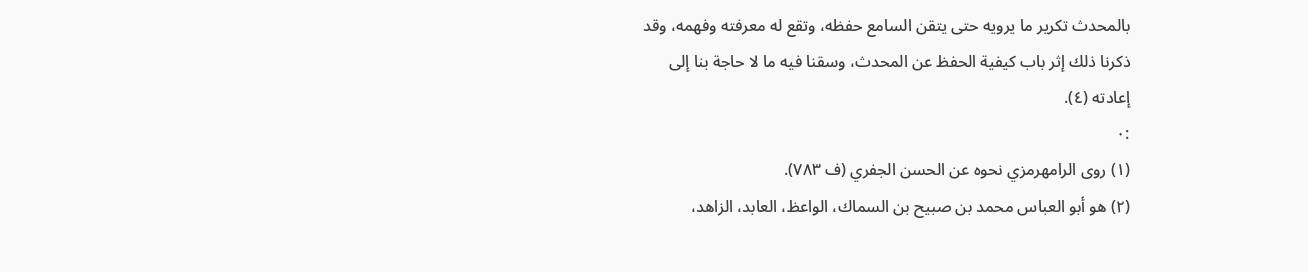بالمحدث تكرير ما يرويه حتى يتقن السامع حفظه، وتقع له معرفته وفهمه، وقد
ذكرنا ذلك إثر باب كيفية الحفظ عن المحدث، وسقنا فيه ما لا حاجة بنا إلى
إعادته (٤).
:٠
(١) روى الرامهرمزي نحوه عن الحسن الجفري (ف ٧٨٣).
(٢) هو أبو العباس محمد بن صبيح بن السماك، الواعظ، العابد، الزاهد،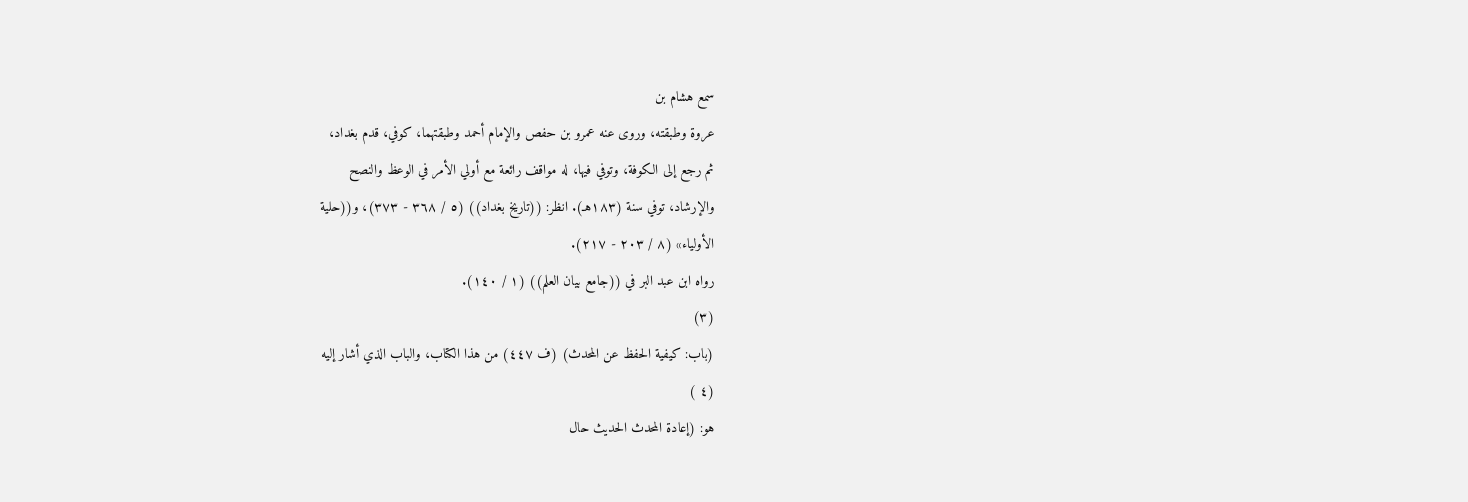سمع هشام بن
عروة وطبقته، وروى عنه عمرو بن حفص والإمام أحمد وطبقتهما، کوفي، قدم بغداد،
ثم رجع إلى الكوفة، وتوفي فيها، له مواقف رائعة مع أولي الأمر في الوعظ والنصح
والإرشاد، توفي سنة (١٨٣هـ). انظر: ((تاريخ بغداد)) (٥ / ٣٦٨ - ٣٧٣)، و((حلية
الأولياء» (٨ / ٢٠٣ - ٢١٧).
رواه ابن عبد البر في ((جامع بيان العلم)) (١ / ١٤٠).
(٣)
(باب: كيفية الحفظ عن المحدث) (ف ٤٤٧) من هذا الكتاب، والباب الذي أشار إليه
(٤ )
هو: (إعادة المحدث الحديث حال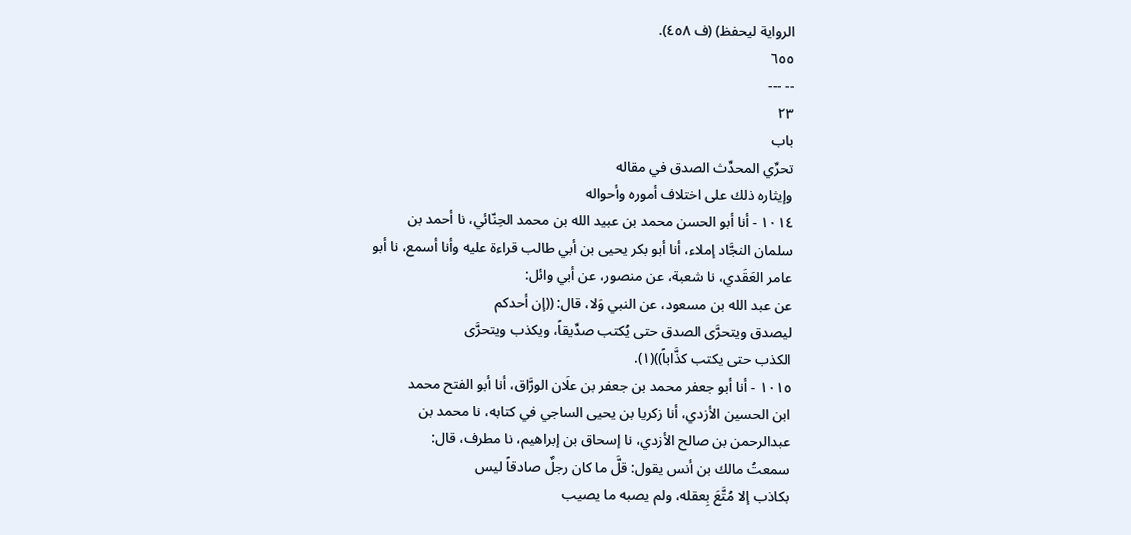الرواية ليحفظ) (ف ٤٥٨).
٦٥٥
-- ---
٢٣
باب
تحرِّي المحدِّث الصدق في مقاله
وإيثاره ذلك على اختلاف أموره وأحواله
١٠١٤ - أنا أبو الحسن محمد بن عبيد الله بن محمد الحِنّائي، نا أحمد بن
سلمان النجَّاد إملاء، أنا أبو بكر يحيى بن أبي طالب قراءة عليه وأنا أسمع، نا أبو
عامر العَقَدي، نا شعبة، عن منصور، عن أبي وائل:
عن عبد الله بن مسعود، عن النبي وَلا، قال: ((إن أحدكم
ليصدق ویتحرَّی الصدق حتی یُکتب صدِّیقاً، ویكذب ويتحرَّی
الكذب حتی یکتب كذَّاباً))(١).
١٠١٥ - أنا أبو جعفر محمد بن جعفر بن علَان الورَّاق، أنا أبو الفتح محمد
ابن الحسين الأزدي، أنا زكريا بن يحيى الساجي في كتابه، نا محمد بن
عبدالرحمن بن صالح الأزدي، نا إسحاق بن إبراهيم، نا مطرف، قال:
سمعتُ مالك بن أنس يقول: قلَّ ما كان رجلٌ صادقاً ليس
بكاذب إلا مُتَّعَ بِعقله، ولم يصبه ما يصيب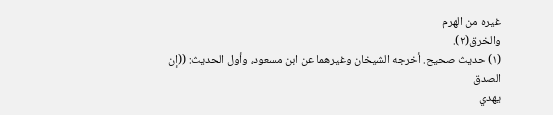غيره من الهرم
والخرق(٢).
(١) حديث صحيح. أخرجه الشيخان وغيرهما عن ابن مسعود، وأول الحديث: ((إن الصدق
يهدي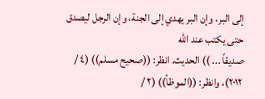إلى البر، وإن البر يهدي إلى الجنة، وإن الرجل ليصدق حتى يكتب عند الله
صديقاً ... )) الحديث. انظر: ((صحيح مسلم)) (٤ / ٢٠١٢)، وانظر: ((الموظأ)) (٢ /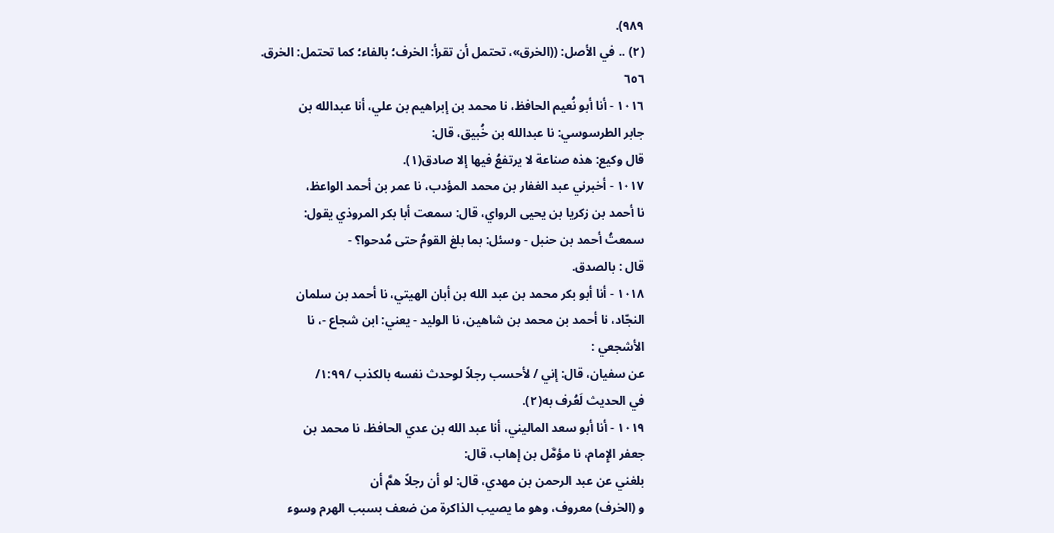٩٨٩).
(٢) .. في الأصل: ((الخرق»، تحتمل أن تقرأ: الخرف؛ بالفاء؛ كما تحتمل: الخرق.
٦٥٦
١٠١٦ - أنا أبو نُعيم الحافظ، نا محمد بن إبراهيم بن علي، أنا عبدالله بن
جابر الطرسوسي: نا عبدالله بن خُبيق، قال:
قال وكيع: هذه صناعة لا يرتفعُ فيها إلا صادق(١).
١٠١٧ - أخبرني عبد الغفار بن محمد المؤدب، نا عمر بن أحمد الواعظ،
نا أحمد بن زكريا بن يحيى الرواي، قال: سمعت أبا بكر المروذي يقول:
سمعتُ أحمد بن حنبل - وسئل: بما بلغ القومُ حتى مُدحوا؟ -
قال : بالصدق.
١٠١٨ - أنا أبو بكر محمد بن عبد الله بن أبان الهيتي، نا أحمد بن سلمان
النجّاد، نا أحمد بن محمد بن شاهين، نا الوليد - يعني: ابن شجاع -، نا
الأشجعي :
عن سفيان، قال: إني / لأحسب رجلاً لوحدث نفسه بالكذب /١:٩٩/
في الحديث لَعُرف به(٢).
١٠١٩ - أنا أبو سعد الماليني، أنا عبد الله بن عدي الحافظ، نا محمد بن
جعفر الإِمام، نا مؤمَّل بن إهاب، قال:
بلغني عن عبد الرحمن بن مهدي، قال: لو أن رجلاً همَّ أن
و (الخرف) معروف، وهو ما يصيب الذاكرة من ضعف بسبب الهرم وسوء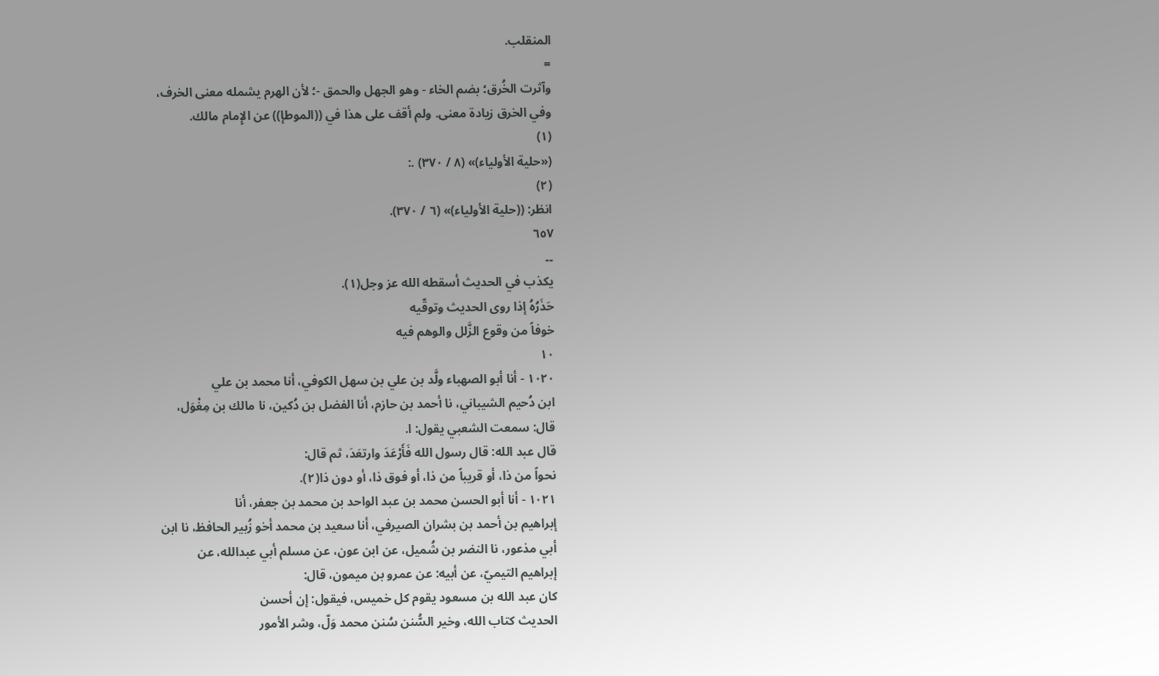المنقلب.
=
وآثرت الخُرق؛ بضم الخاء - وهو الجهل والحمق -؛ لأن الهرم يشمله معنى الخرف،
وفي الخرق زيادة معنى. ولم أقف على هذا في ((الموطإ)) عن الإِمام مالك.
(١)
(«حلية الأولياء)» (٨ / ٣٧٠) .:
(٢)
انظر: ((حلية الأولياء)» (٦ / ٣٧٠).
٦٥٧
۔۔
يكذب في الحديث أسقطه الله عز وجل(١).
حَذَرُهُ إذا روى الحديث وتوقّیه
خوفاً من وقوع الزَّلل والوهم فيه
١٠
١٠٢٠ - أنا أبو الصهباء ولَّد بن علي بن سهل الكوفي، أنا محمد بن علي
ابن دُحيم الشيباني، نا أحمد بن حازم، أنا الفضل بن دُكين، نا مالك بن مِغْوَل،
قال: سمعت الشعبي يقول: ا.
قال عبد الله: قال رسول الله فَأَرْعَدَ وارتعَدَ، ثم قال:
نحواً من ذا، أو قريباً من ذا، أو فوق ذا، أو دون ذا(٢).
١٠٢١ - أنا أبو الحسن محمد بن عبد الواحد بن محمد بن جعفر، أنا
إبراهيم بن أحمد بن بشران الصيرفي، أنا سعيد بن محمد أخو زُبير الحافظ، نا ابن
أبي مذعور، نا النضر بن شُميل، عن ابن عون، عن مسلم أبي عبدالله، عن
إبراهيم التيميّ، عن أبيه: عن عمرو بن ميمون، قال:
كان عبد الله بن مسعود يقوم كل خميس، فيقول: إن أحسن
الحديث كتاب الله، وخير السُّنن سُنن محمد وَلّ، وشر الأمور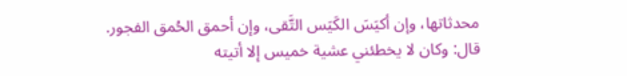محدثاتها، وإن أكيَسَ الكَيَس التَّقى، وإن أحمق الحُمق الفجور.
قال: وكان لا يخطئني عشية خميس إلا أتيته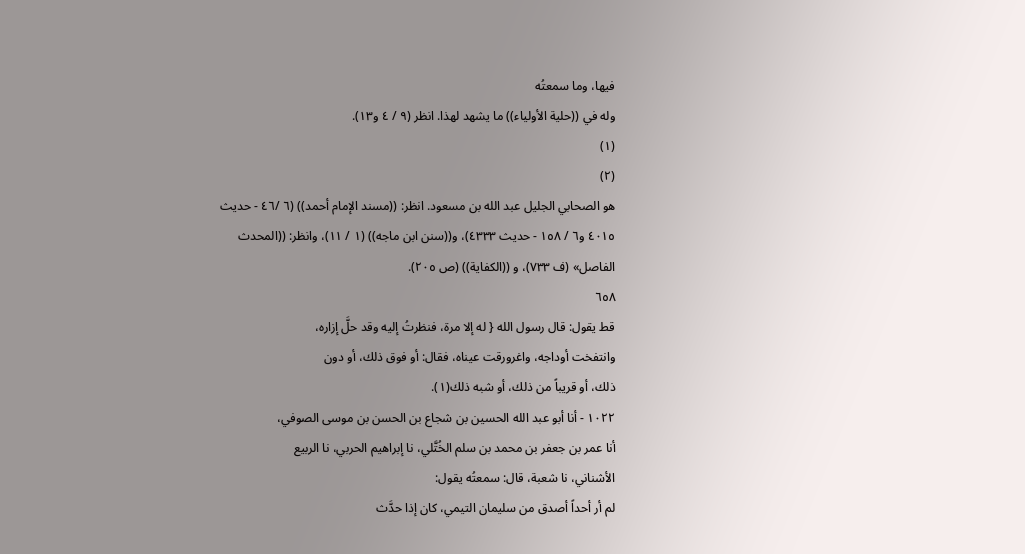فيها، وما سمعتُه
وله في ((حلية الأولياء)) ما يشهد لهذا. انظر (٩ / ٤ و١٣).
(١)
(٢)
هو الصحابي الجليل عبد الله بن مسعود. انظر: ((مسند الإمام أحمد)) (٦ /٤٦ - حديث
٤٠١٥ و٦ / ١٥٨ - حديث ٤٣٣٣)، و((سنن ابن ماجه)) (١ / ١١)، وانظر: ((المحدث
الفاصل» (ف ٧٣٣)، و ((الكفاية)) (ص ٢٠٥).
٦٥٨
قط يقول: قال رسول الله { له إلا مرة، فنظرتُ إليه وقد حلَّ إزاره،
وانتفخت أوداجه، واغرورقت عيناه، فقال: أو فوق ذلك، أو دون
ذلك، أو قريباً من ذلك، أو شبه ذلك(١).
١٠٢٢ - أنا أبو عبد الله الحسين بن شجاع بن الحسن بن موسى الصوفي،
أنا عمر بن جعفر بن محمد بن سلم الخُتَّلي، نا إبراهيم الحربي، نا الربيع
الأشناني، نا شعبة، قال: سمعتُه يقول:
لم أر أحداً أصدق من سليمان التيمي، كان إذا حدَّث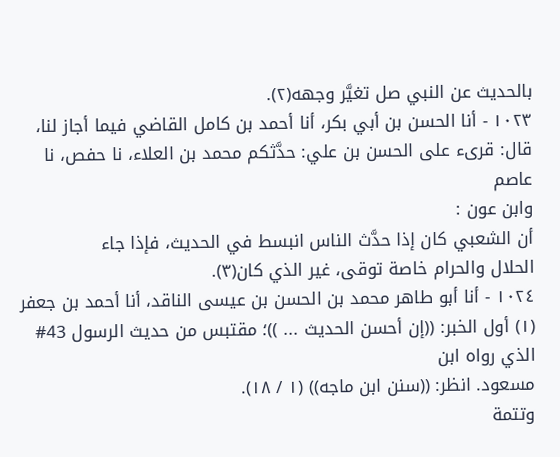بالحديث عن النبي صل تغيَّر وجهه(٢).
١٠٢٣ - أنا الحسن بن أبي بكر، أنا أحمد بن كامل القاضي فيما أجاز لنا،
قال: قرىء على الحسن بن علي: حدَّثكم محمد بن العلاء، نا حفص، نا عاصم
وابن عون :
أن الشعبي كان إذا حدَّث الناس انبسط في الحديث، فإذا جاء
الحلال والحرام خاصة توقى، غير الذي كان(٣).
١٠٢٤ - أنا أبو طاهر محمد بن الحسن بن عيسى الناقد، أنا أحمد بن جعفر
(١) أول الخبر: ((إن أحسن الحديث ... ))؛ مقتبس من حديث الرسول 43# الذي رواه ابن
مسعود. انظر: ((سنن ابن ماجه)) (١ / ١٨).
وتتمة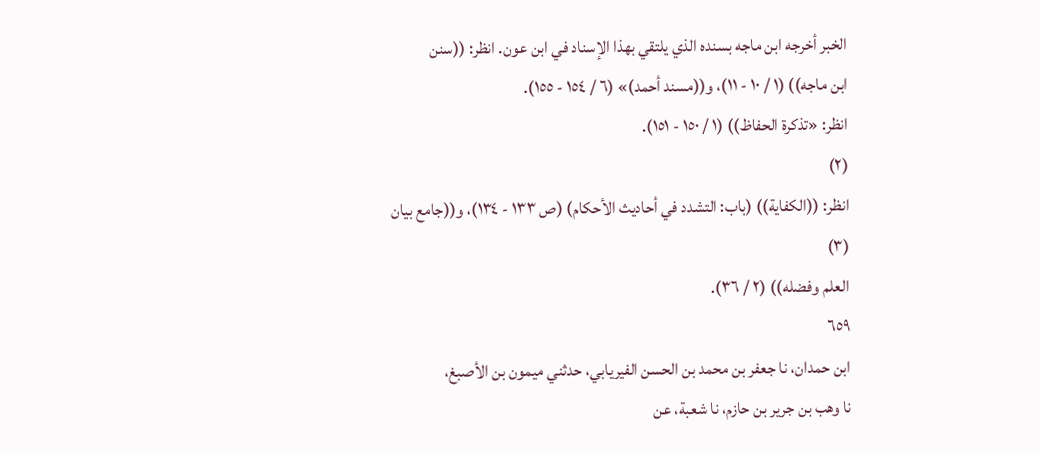الخبر أخرجه ابن ماجه بسنده الذي يلتقي بهذا الإسناد في ابن عون. انظر: ((سنن
ابن ماجه)) (١ / ١٠ - ١١)، و((مسند أحمد)» (٦ / ١٥٤ - ١٥٥).
انظر: «تذكرة الحفاظ)) (١ / ١٥٠ - ١٥١).
(٢)
انظر: ((الكفاية)) (باب: التشدد في أحاديث الأحكام) (ص ١٣٣ - ١٣٤)، و((جامع بيان
(٣)
العلم وفضله)) (٢ / ٣٦).
٦٥٩
ابن حمدان، نا جعفر بن محمد بن الحسن الفیریابي، حدثني ميمون بن الأصبغ،
نا وهب بن جرير بن حازم، نا شعبة، عن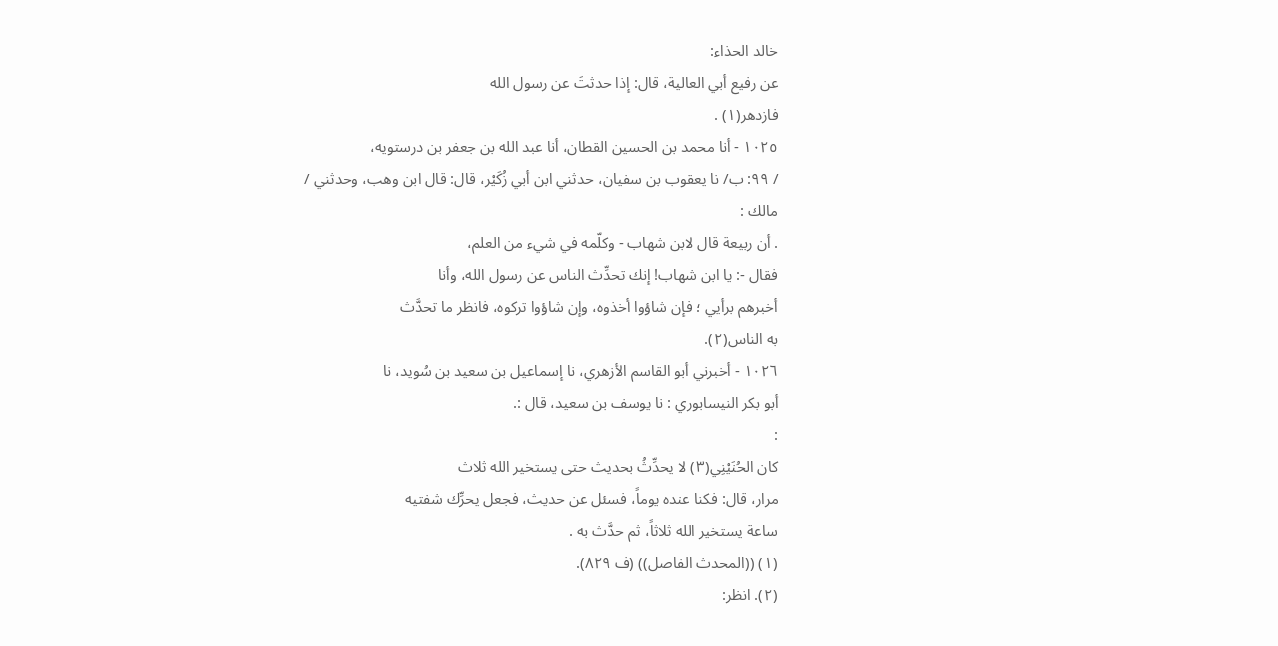خالد الحذاء:
عن رفيع أبي العالية، قال: إذا حدثتَ عن رسول الله
فازدهر(١) .
١٠٢٥ - أنا محمد بن الحسين القطان، أنا عبد الله بن جعفر بن درستویه،
/ ٩٩: ب/ نا يعقوب بن سفيان، حدثني ابن أبي زُكَيْر، قال: قال ابن وهب، وحدثني /
مالك :
. أن ربيعة قال لابن شهاب - وكلّمه في شيء من العلم،
فقال -: يا ابن شهاب! إنك تحدِّث الناس عن رسول الله، وأنا
أخبرهم برأيي ؛ فإن شاؤوا أخذوه، وإن شاؤوا تركوه، فانظر ما تحدَّث
به الناس(٢).
١٠٢٦ - أخبرني أبو القاسم الأزهري، نا إسماعيل بن سعيد بن سُويد، نا
أبو بكر النيسابوري : نا يوسف بن سعيد، قال :.
:
كان الحُنَيْنِي(٣) لا يحدِّثُ بحديث حتى يستخير الله ثلاث
مرار، قال: فكنا عنده يوماً، فسئل عن حديث، فجعل يحرِّك شفتيه
ساعة يستخير الله ثلاثاً، ثم حدَّث به .
(١) ((المحدث الفاصل)) (ف ٨٢٩).
(٢). انظر: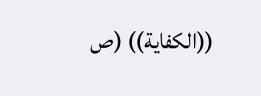((الكفاية)) (ص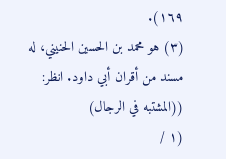١٦٩).
(٣) هو محمد بن الحسين الحنيني، له مسند من أقران أبي داود. انظر: ((المشتبه في الرجال)
(١ /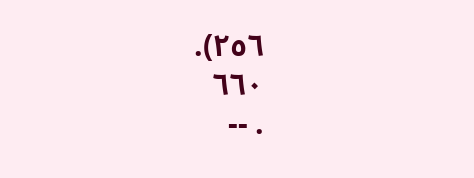٢٥٦).
٦٦٠
. --